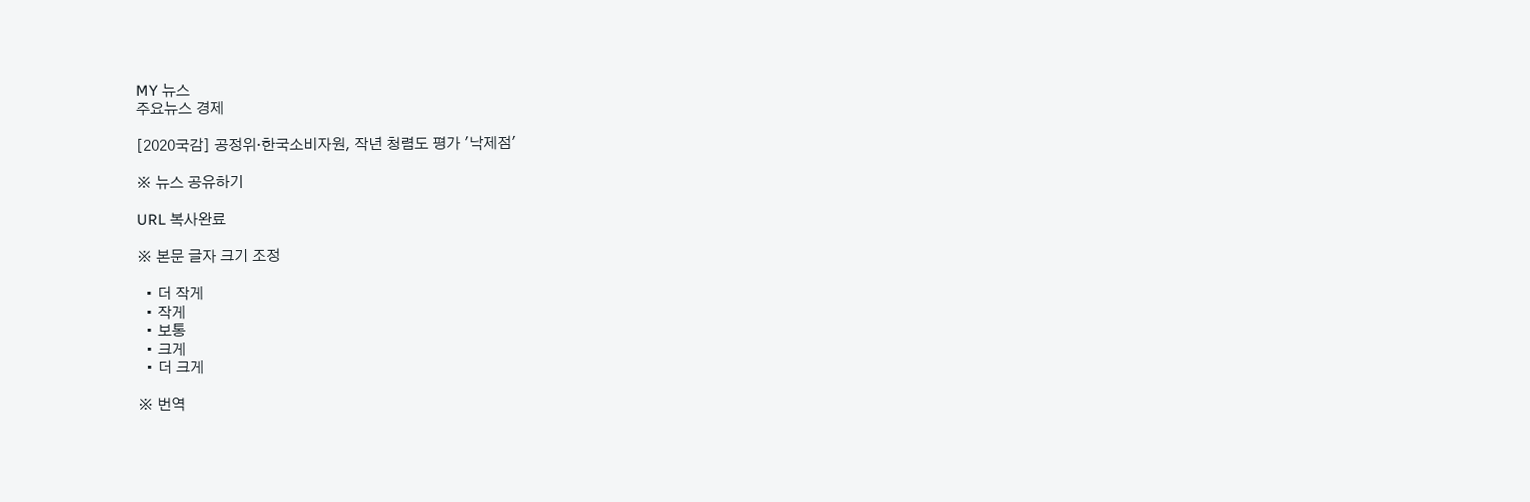MY 뉴스
주요뉴스 경제

[2020국감] 공정위·한국소비자원, 작년 청렴도 평가 '낙제점'

※ 뉴스 공유하기

URL 복사완료

※ 본문 글자 크기 조정

  • 더 작게
  • 작게
  • 보통
  • 크게
  • 더 크게

※ 번역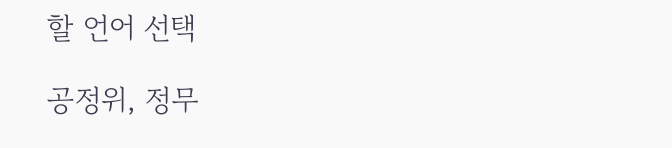할 언어 선택

공정위, 정무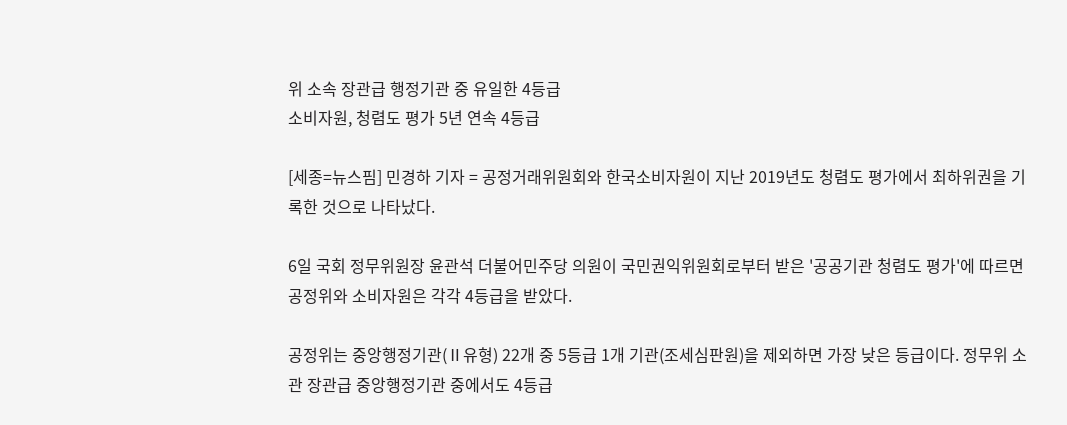위 소속 장관급 행정기관 중 유일한 4등급
소비자원, 청렴도 평가 5년 연속 4등급

[세종=뉴스핌] 민경하 기자 = 공정거래위원회와 한국소비자원이 지난 2019년도 청렴도 평가에서 최하위권을 기록한 것으로 나타났다.

6일 국회 정무위원장 윤관석 더불어민주당 의원이 국민권익위원회로부터 받은 '공공기관 청렴도 평가'에 따르면 공정위와 소비자원은 각각 4등급을 받았다.

공정위는 중앙행정기관(Ⅱ유형) 22개 중 5등급 1개 기관(조세심판원)을 제외하면 가장 낮은 등급이다. 정무위 소관 장관급 중앙행정기관 중에서도 4등급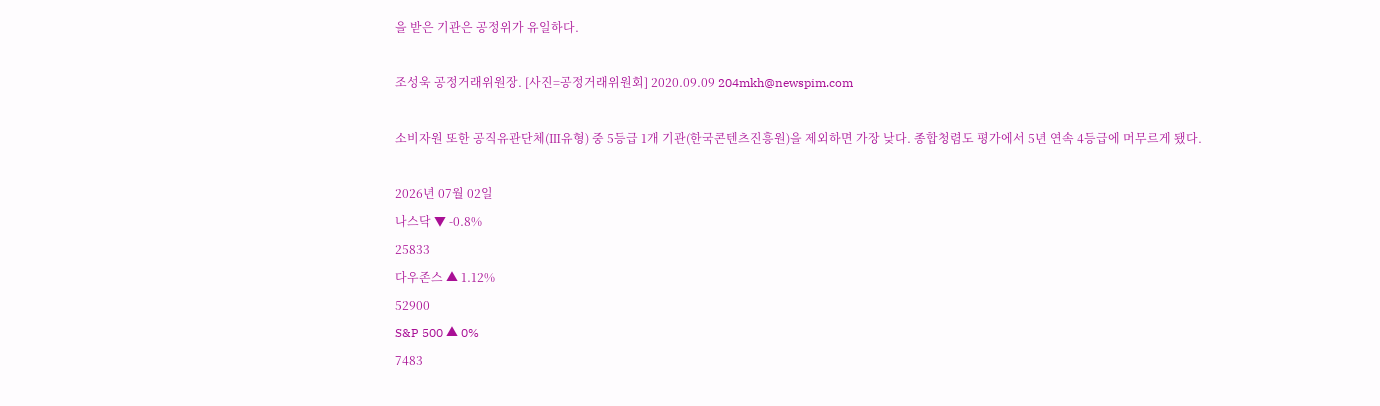을 받은 기관은 공정위가 유일하다.

조성욱 공정거래위원장. [사진=공정거래위원회] 2020.09.09 204mkh@newspim.com

소비자원 또한 공직유관단체(Ⅲ유형) 중 5등급 1개 기관(한국콘텐츠진흥원)을 제외하면 가장 낮다. 종합청렴도 평가에서 5년 연속 4등급에 머무르게 됐다.

2026년 07월 02일
나스닥 ▼ -0.8%
25833
다우존스 ▲ 1.12%
52900
S&P 500 ▲ 0%
7483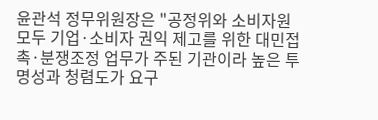윤관석 정무위원장은 "공정위와 소비자원 모두 기업·소비자 권익 제고를 위한 대민접촉·분쟁조정 업무가 주된 기관이라 높은 투명성과 청렴도가 요구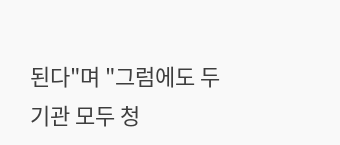된다"며 "그럼에도 두 기관 모두 청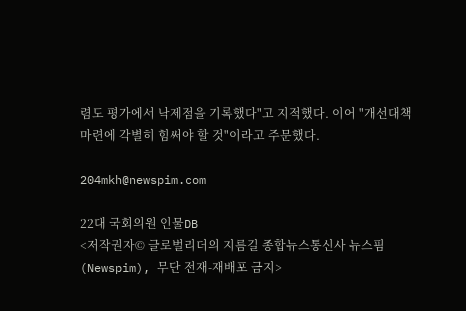렴도 평가에서 낙제점을 기록했다"고 지적했다. 이어 "개선대책 마련에 각별히 힘써야 할 것"이라고 주문했다.

204mkh@newspim.com

22대 국회의원 인물DB
<저작권자© 글로벌리더의 지름길 종합뉴스통신사 뉴스핌(Newspim), 무단 전재-재배포 금지>